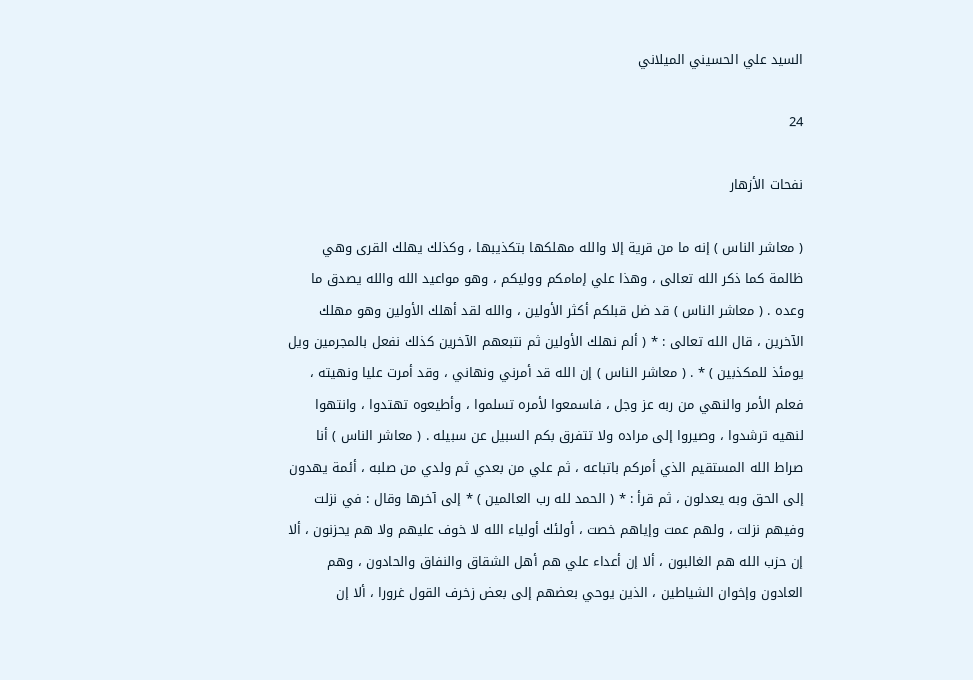السيد علي الحسيني الميلاني

24

نفحات الأزهار

( معاشر الناس ) إنه ما من قرية إلا والله مهلكها بتكذيبها ، وكذلك يهلك القرى وهي ظالمة كما ذكر الله تعالى ، وهذا علي إمامكم ووليكم ، وهو مواعيد الله والله يصدق ما وعده . ( معاشر الناس ) قد ضل قبلكم أكثر الأولين ، والله لقد أهلك الأولين وهو مهلك الآخرين ، قال الله تعالى : * ( ألم نهلك الأولين ثم نتبعهم الآخرين كذلك نفعل بالمجرمين ويل يومئذ للمكذبين ) * . ( معاشر الناس ) إن الله قد أمرني ونهاني ، وقد أمرت عليا ونهيته ، فعلم الأمر والنهي من ربه عز وجل ، فاسمعوا لأمره تسلموا ، وأطيعوه تهتدوا ، وانتهوا لنهيه ترشدوا ، وصيروا إلى مراده ولا تتفرق بكم السبيل عن سبيله . ( معاشر الناس ) أنا صراط الله المستقيم الذي أمركم باتباعه ، ثم علي من بعدي ثم ولدي من صلبه ، أئمة يهدون إلى الحق وبه يعدلون ، ثم قرأ : * ( الحمد لله رب العالمين ) * إلى آخرها وقال : في نزلت وفيهم نزلت ، ولهم عمت وإياهم خصت ، أولئك أولياء الله لا خوف عليهم ولا هم يحزنون ، ألا إن حزب الله هم الغالبون ، ألا إن أعداء علي هم أهل الشقاق والنفاق والحادون ، وهم العادون وإخوان الشياطين ، الذين يوحي بعضهم إلى بعض زخرف القول غرورا ، ألا إن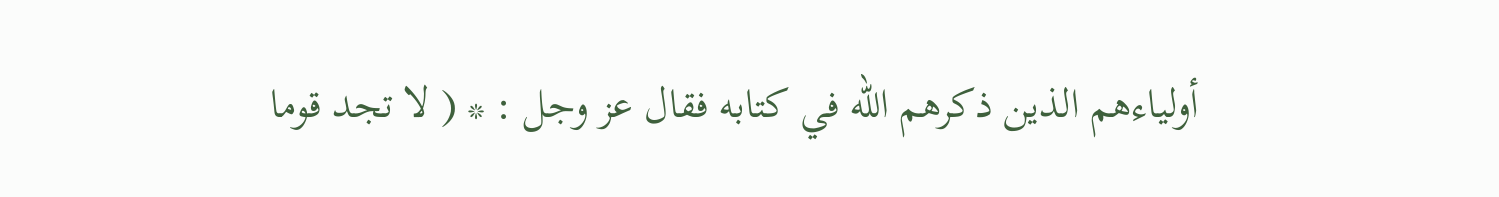أولياءهم الذين ذكرهم الله في كتابه فقال عز وجل : * ( لا تجد قوما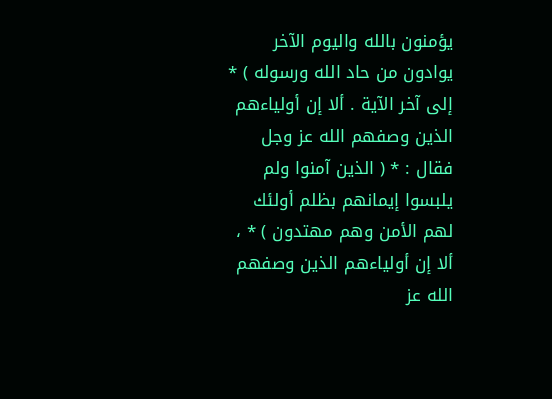يؤمنون بالله واليوم الآخر يوادون من حاد الله ورسوله ) * إلى آخر الآية . ألا إن أولياءهم الذين وصفهم الله عز وجل فقال : * ( الذين آمنوا ولم يلبسوا إيمانهم بظلم أولئك لهم الأمن وهم مهتدون ) * ، ألا إن أولياءهم الذين وصفهم الله عز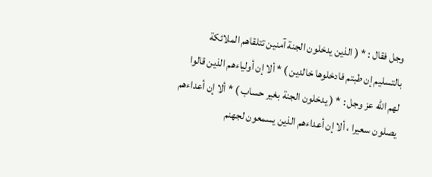وجل فقال : * ( الذين يدخلون الجنة آمنين تتلقاهم الملائكة بالتسليم إن طبتم فادخلوها خالدين ) * ألا إن أولياءهم الذين قالوا لهم الله عز وجل : * ( يدخلون الجنة بغير حساب ) * ألا إن أعداءهم يصلون سعيرا ، ألا إن أعداءهم الذين يسمعون لجهنم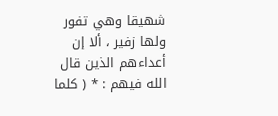شهيقا وهي تفور ولها زفير ، ألا إن أعداءهم الذين قال الله فيهم : * ( كلما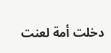دخلت أمة لعنت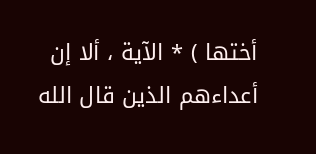أختها ) * الآية ، ألا إن أعداءهم الذين قال الله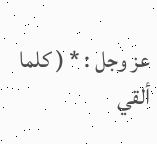عز وجل : * ( كلما ألقي